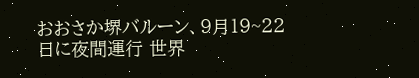おおさか堺バルーン、9月19~22日に夜間運行 世界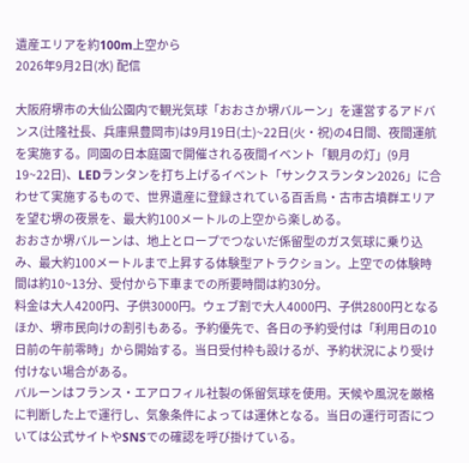遺産エリアを約100m上空から
2026年9月2日(水) 配信

大阪府堺市の大仙公園内で観光気球「おおさか堺バルーン」を運営するアドバンス(辻隆社長、兵庫県豊岡市)は9月19日(土)~22日(火・祝)の4日間、夜間運航を実施する。同園の日本庭園で開催される夜間イベント「観月の灯」(9月19~22日)、LEDランタンを打ち上げるイベント「サンクスランタン2026」に合わせて実施するもので、世界遺産に登録されている百舌鳥・古市古墳群エリアを望む堺の夜景を、最大約100メートルの上空から楽しめる。
おおさか堺バルーンは、地上とロープでつないだ係留型のガス気球に乗り込み、最大約100メートルまで上昇する体験型アトラクション。上空での体験時間は約10~13分、受付から下車までの所要時間は約30分。
料金は大人4200円、子供3000円。ウェブ割で大人4000円、子供2800円となるほか、堺市民向けの割引もある。予約優先で、各日の予約受付は「利用日の10日前の午前零時」から開始する。当日受付枠も設けるが、予約状況により受け付けない場合がある。
バルーンはフランス・エアロフィル社製の係留気球を使用。天候や風況を厳格に判断した上で運行し、気象条件によっては運休となる。当日の運行可否については公式サイトやSNSでの確認を呼び掛けている。